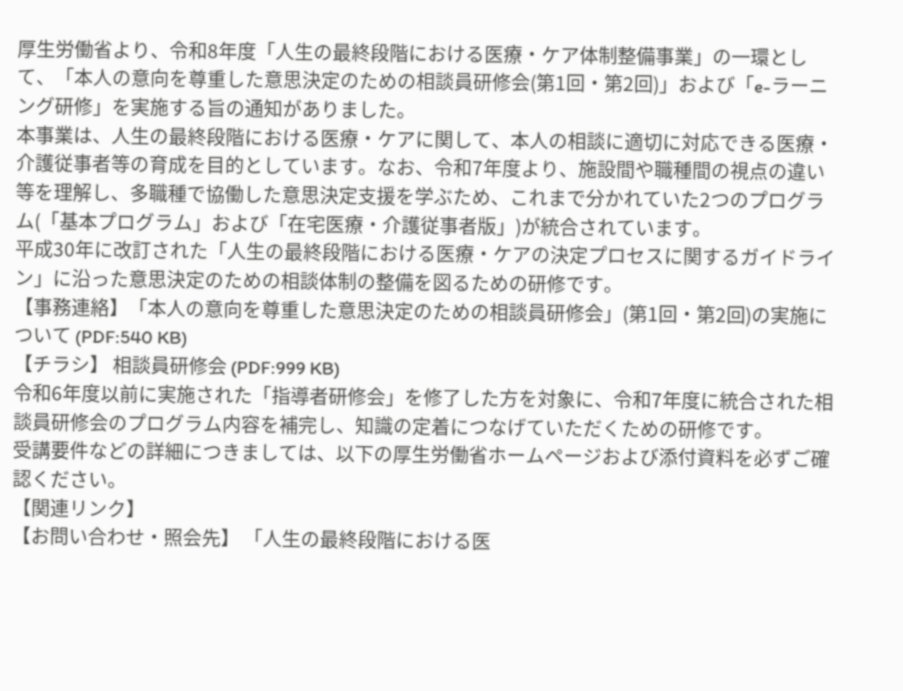厚生労働省より、令和8年度「人生の最終段階における医療・ケア体制整備事業」の一環として、「本人の意向を尊重した意思決定のための相談員研修会(第1回・第2回)」および「e-ラーニング研修」を実施する旨の通知がありました。
本事業は、人生の最終段階における医療・ケアに関して、本人の相談に適切に対応できる医療・介護従事者等の育成を目的としています。なお、令和7年度より、施設間や職種間の視点の違い等を理解し、多職種で協働した意思決定支援を学ぶため、これまで分かれていた2つのプログラム(「基本プログラム」および「在宅医療・介護従事者版」)が統合されています。
平成30年に改訂された「人生の最終段階における医療・ケアの決定プロセスに関するガイドライン」に沿った意思決定のための相談体制の整備を図るための研修です。
【事務連絡】「本人の意向を尊重した意思決定のための相談員研修会」(第1回・第2回)の実施について (PDF:540 KB)
【チラシ】 相談員研修会 (PDF:999 KB)
令和6年度以前に実施された「指導者研修会」を修了した方を対象に、令和7年度に統合された相談員研修会のプログラム内容を補完し、知識の定着につなげていただくための研修です。
受講要件などの詳細につきましては、以下の厚生労働省ホームページおよび添付資料を必ずご確認ください。
【関連リンク】
【お問い合わせ・照会先】 「人生の最終段階における医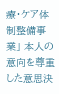療・ケア体制整備事業」 本人の意向を尊重した意思決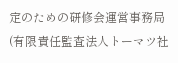定のための研修会運営事務局(有限責任監査法人トーマツ社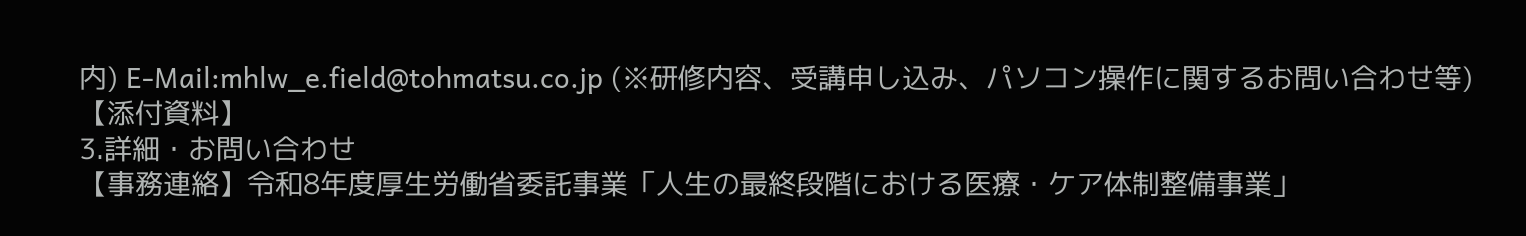内) E-Mail:mhlw_e.field@tohmatsu.co.jp (※研修内容、受講申し込み、パソコン操作に関するお問い合わせ等)
【添付資料】
3.詳細・お問い合わせ
【事務連絡】令和8年度厚生労働省委託事業「人生の最終段階における医療・ケア体制整備事業」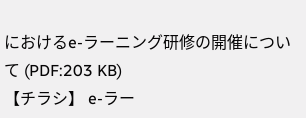におけるe-ラーニング研修の開催について (PDF:203 KB)
【チラシ】 e-ラー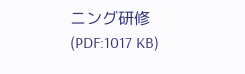ニング研修 (PDF:1017 KB)